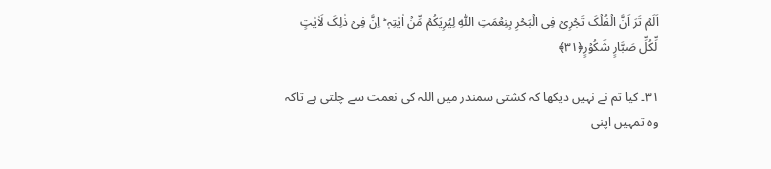اَلَمۡ تَرَ اَنَّ الۡفُلۡکَ تَجۡرِیۡ فِی الۡبَحۡرِ بِنِعۡمَتِ اللّٰہِ لِیُرِیَکُمۡ مِّنۡ اٰیٰتِہٖ ؕ اِنَّ فِیۡ ذٰلِکَ لَاٰیٰتٍ لِّکُلِّ صَبَّارٍ شَکُوۡرٍ﴿۳۱﴾

۳۱۔ کیا تم نے نہیں دیکھا کہ کشتی سمندر میں اللہ کی نعمت سے چلتی ہے تاکہ وہ تمہیں اپنی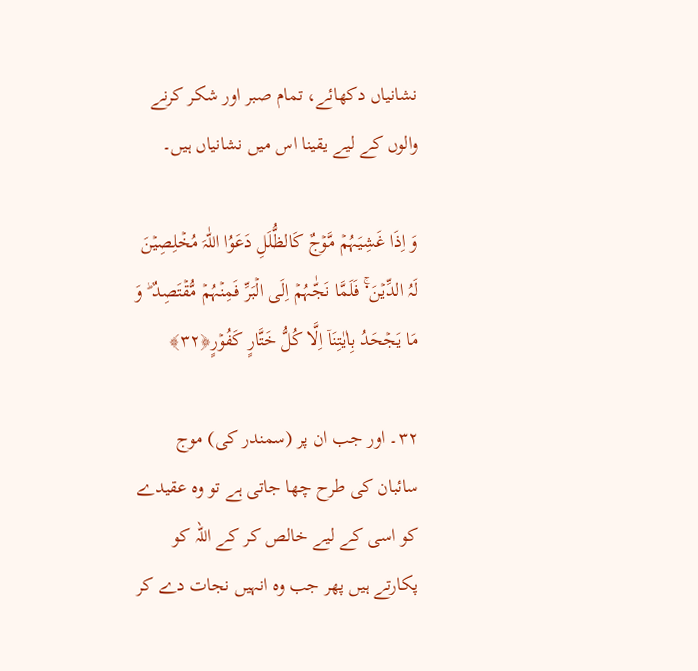نشانیاں دکھائے، تمام صبر اور شکر کرنے والوں کے لیے یقینا اس میں نشانیاں ہیں۔

وَ اِذَا غَشِیَہُمۡ مَّوۡجٌ کَالظُّلَلِ دَعَوُا اللّٰہَ مُخۡلِصِیۡنَ لَہُ الدِّیۡنَ ۬ۚ فَلَمَّا نَجّٰہُمۡ اِلَی الۡبَرِّ فَمِنۡہُمۡ مُّقۡتَصِدٌ ؕ وَ مَا یَجۡحَدُ بِاٰیٰتِنَاۤ اِلَّا کُلُّ خَتَّارٍ کَفُوۡرٍ﴿۳۲﴾

۳۲۔ اور جب ان پر (سمندر کی) موج سائبان کی طرح چھا جاتی ہے تو وہ عقیدے کو اسی کے لیے خالص کر کے اللہ کو پکارتے ہیں پھر جب وہ انہیں نجات دے کر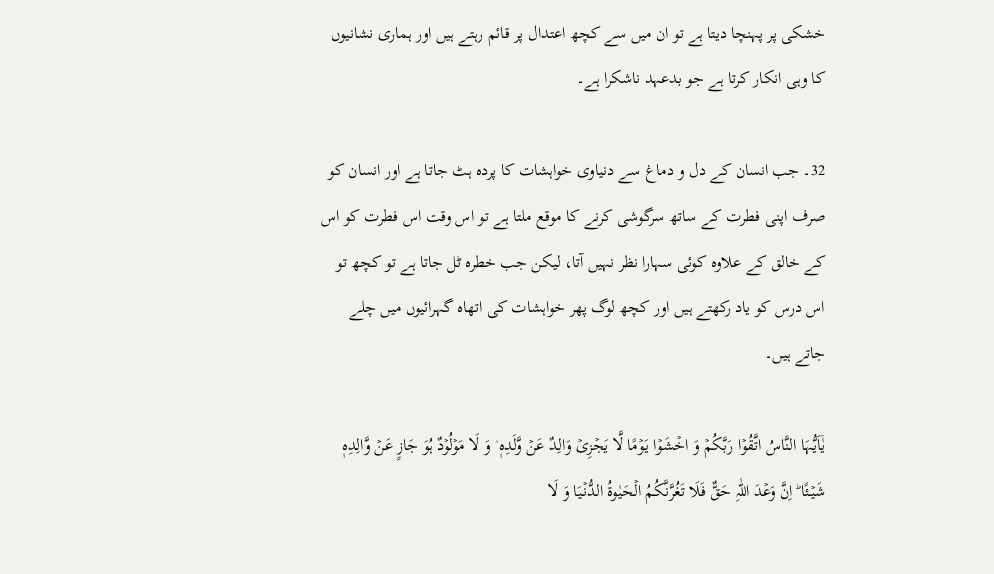خشکی پر پہنچا دیتا ہے تو ان میں سے کچھ اعتدال پر قائم رہتے ہیں اور ہماری نشانیوں کا وہی انکار کرتا ہے جو بدعہد ناشکرا ہے۔

32۔ جب انسان کے دل و دماغ سے دنیاوی خواہشات کا پردہ ہٹ جاتا ہے اور انسان کو صرف اپنی فطرت کے ساتھ سرگوشی کرنے کا موقع ملتا ہے تو اس وقت اس فطرت کو اس کے خالق کے علاوہ کوئی سہارا نظر نہیں آتا، لیکن جب خطرہ ٹل جاتا ہے تو کچھ تو اس درس کو یاد رکھتے ہیں اور کچھ لوگ پھر خواہشات کی اتھاہ گہرائیوں میں چلے جاتے ہیں۔

یٰۤاَیُّہَا النَّاسُ اتَّقُوۡا رَبَّکُمۡ وَ اخۡشَوۡا یَوۡمًا لَّا یَجۡزِیۡ وَالِدٌ عَنۡ وَّلَدِہٖ ۫ وَ لَا مَوۡلُوۡدٌ ہُوَ جَازٍ عَنۡ وَّالِدِہٖ شَیۡئًا ؕ اِنَّ وَعۡدَ اللّٰہِ حَقٌّ فَلَا تَغُرَّنَّکُمُ الۡحَیٰوۃُ الدُّنۡیَا وَ لَا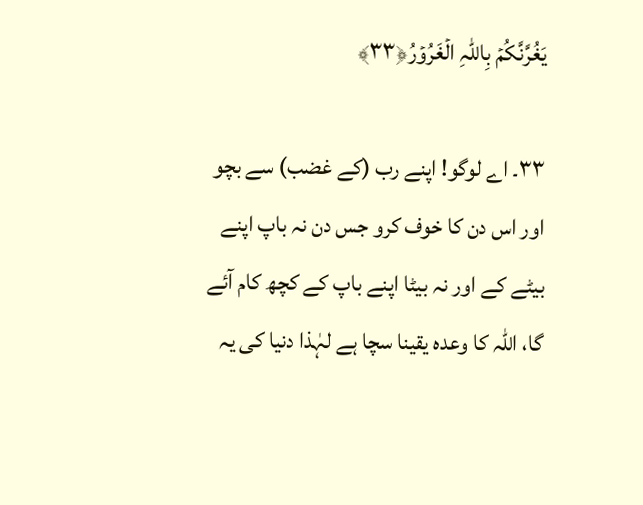یَغُرَّنَّکُمۡ بِاللّٰہِ الۡغَرُوۡرُ﴿۳۳﴾

۳۳۔ اے لوگو! اپنے رب (کے غضب) سے بچو اور اس دن کا خوف کرو جس دن نہ باپ اپنے بیٹے کے اور نہ بیٹا اپنے باپ کے کچھ کام آئے گا، اللہ کا وعدہ یقینا سچا ہے لہٰذا دنیا کی یہ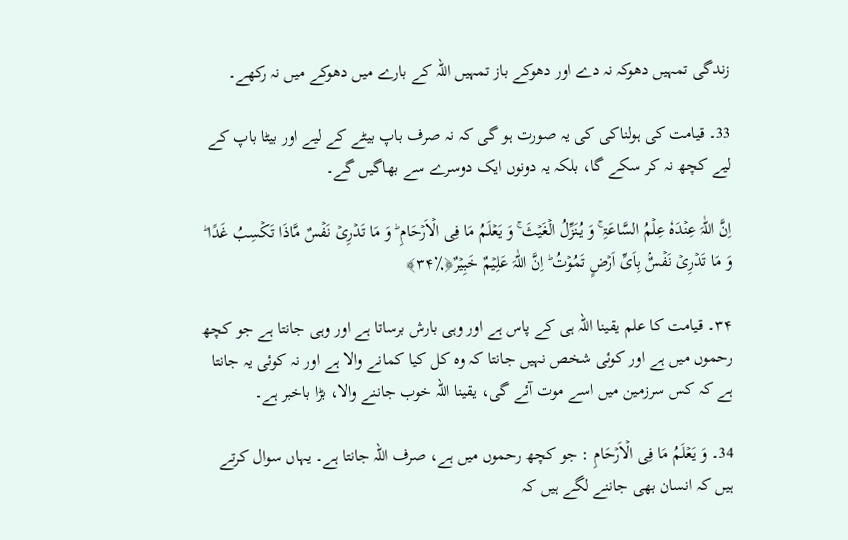زندگی تمہیں دھوکہ نہ دے اور دھوکے باز تمہیں اللہ کے بارے میں دھوکے میں نہ رکھے۔

33۔ قیامت کی ہولناکی کی یہ صورت ہو گی کہ نہ صرف باپ بیٹے کے لیے اور بیٹا باپ کے لیے کچھ نہ کر سکے گا، بلکہ یہ دونوں ایک دوسرے سے بھاگیں گے۔

اِنَّ اللّٰہَ عِنۡدَہٗ عِلۡمُ السَّاعَۃِ ۚ وَ یُنَزِّلُ الۡغَیۡثَ ۚ وَ یَعۡلَمُ مَا فِی الۡاَرۡحَامِ ؕ وَ مَا تَدۡرِیۡ نَفۡسٌ مَّاذَا تَکۡسِبُ غَدًا ؕ وَ مَا تَدۡرِیۡ نَفۡسٌۢ بِاَیِّ اَرۡضٍ تَمُوۡتُ ؕ اِنَّ اللّٰہَ عَلِیۡمٌ خَبِیۡرٌ﴿٪۳۴﴾

۳۴۔ قیامت کا علم یقینا اللہ ہی کے پاس ہے اور وہی بارش برساتا ہے اور وہی جانتا ہے جو کچھ رحموں میں ہے اور کوئی شخص نہیں جانتا کہ وہ کل کیا کمانے والا ہے اور نہ کوئی یہ جانتا ہے کہ کس سرزمین میں اسے موت آئے گی، یقینا اللہ خوب جاننے والا، بڑا باخبر ہے۔

34۔ وَ یَعۡلَمُ مَا فِی الۡاَرۡحَامِ : جو کچھ رحموں میں ہے، صرف اللہ جانتا ہے۔ یہاں سوال کرتے ہیں کہ انسان بھی جاننے لگے ہیں کہ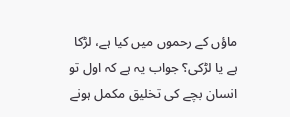ماؤں کے رحموں میں کیا ہے، لڑکا ہے یا لڑکی؟ جواب یہ ہے کہ اول تو انسان بچے کی تخلیق مکمل ہونے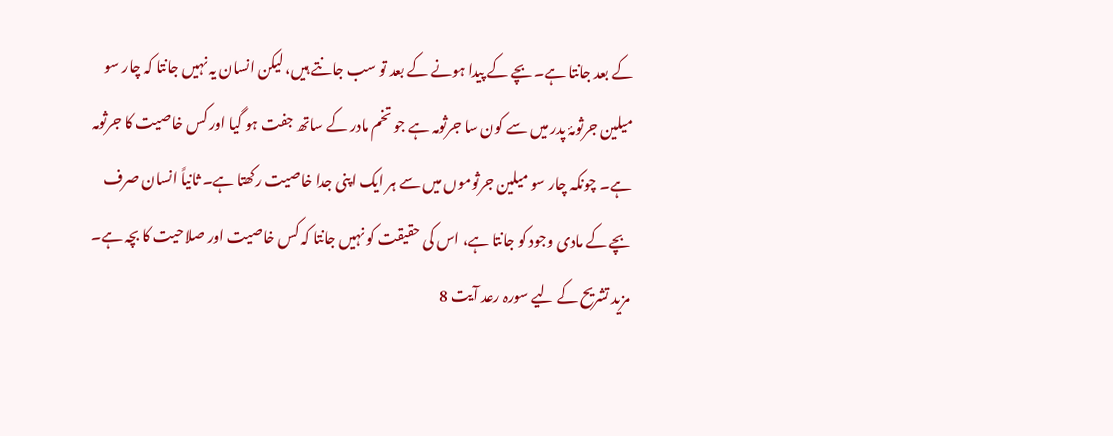کے بعد جانتا ہے۔ بچے کے پیدا ہونے کے بعد تو سب جانتے ہیں، لیکن انسان یہ نہیں جانتا کہ چار سو میلین جرثومۂ پدر میں سے کون سا جرثومہ ہے جو تخم مادر کے ساتھ جفت ہو گیا اور کس خاصیت کا جرثومہ ہے۔ چونکہ چار سو میلین جرثوموں میں سے ہر ایک اپنی جدا خاصیت رکھتا ہے۔ ثانیاً انسان صرف بچے کے مادی وجود کو جانتا ہے، اس کی حقیقت کو نہیں جانتا کہ کس خاصیت اور صلاحیت کا بچہ ہے۔ مزید تشریح کے لیے سورہ رعد آیت 8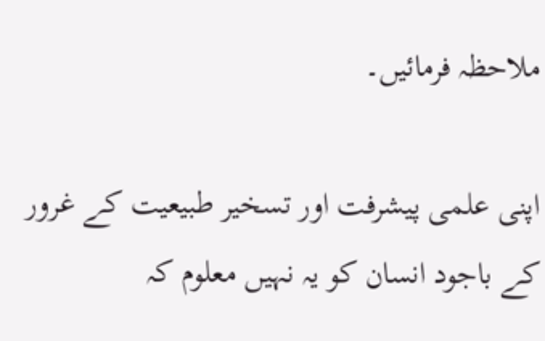ملاحظہ فرمائیں۔

اپنی علمی پیشرفت اور تسخیر طبیعیت کے غرور کے باجود انسان کو یہ نہیں معلوم کہ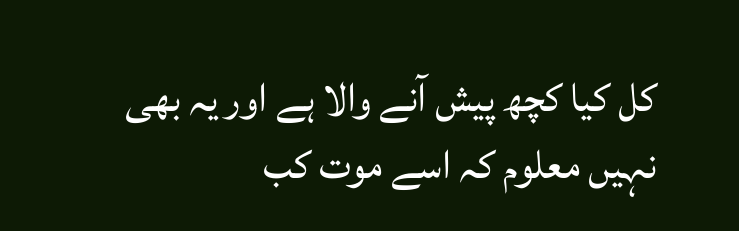کل کیا کچھ پیش آنے والا ہے اور یہ بھی نہیں معلوم کہ اسے موت کب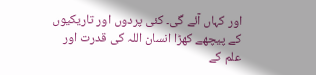اور کہاں آئے گی۔ کئی پردوں اور تاریکیوں کے پیچھے کھڑا انسان اللہ کی قدرت اور علم کے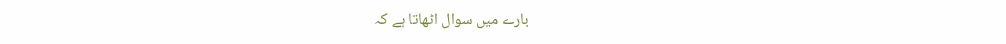بارے میں سوال اٹھاتا ہے کہ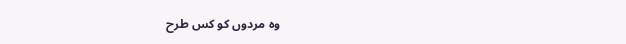وہ مردوں کو کس طرح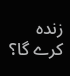زندہ کرے گا؟